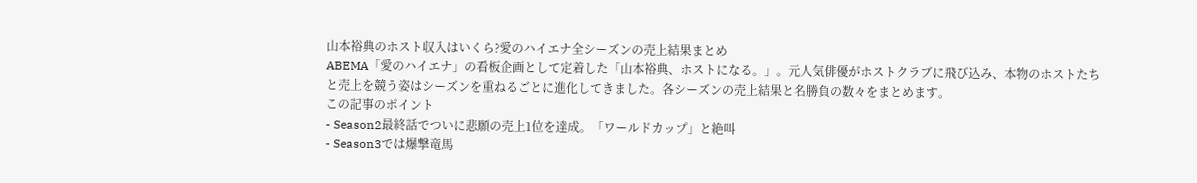山本裕典のホスト収入はいくら?愛のハイエナ全シーズンの売上結果まとめ
ABEMA「愛のハイエナ」の看板企画として定着した「山本裕典、ホストになる。」。元人気俳優がホストクラブに飛び込み、本物のホストたちと売上を競う姿はシーズンを重ねるごとに進化してきました。各シーズンの売上結果と名勝負の数々をまとめます。
この記事のポイント
- Season2最終話でついに悲願の売上1位を達成。「ワールドカップ」と絶叫
- Season3では爆撃竜馬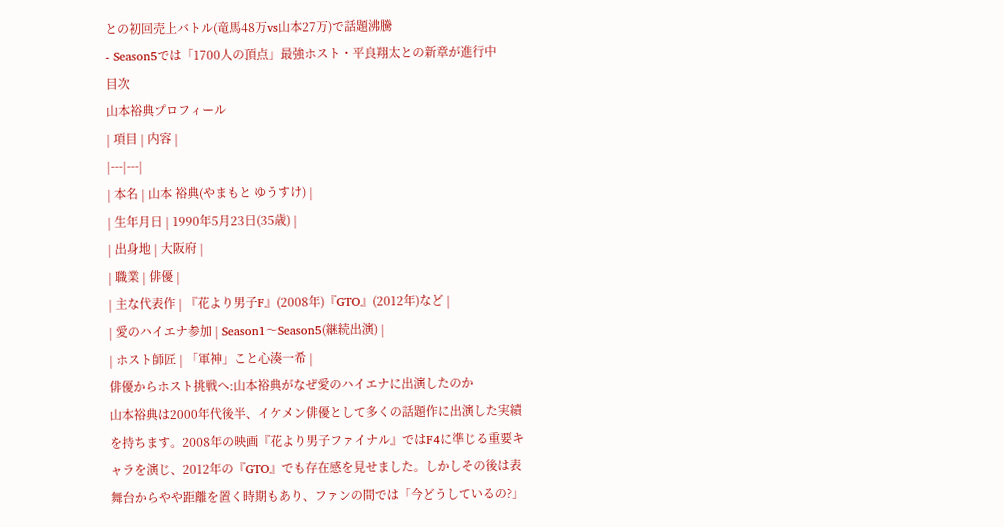との初回売上バトル(竜馬48万vs山本27万)で話題沸騰
- Season5では「1700人の頂点」最強ホスト・平良翔太との新章が進行中
目次
山本裕典プロフィール
| 項目 | 内容 |
|---|---|
| 本名 | 山本 裕典(やまもと ゆうすけ) |
| 生年月日 | 1990年5月23日(35歳) |
| 出身地 | 大阪府 |
| 職業 | 俳優 |
| 主な代表作 | 『花より男子F』(2008年)『GTO』(2012年)など |
| 愛のハイエナ参加 | Season1〜Season5(継続出演) |
| ホスト師匠 | 「軍神」こと心湊一希 |
俳優からホスト挑戦へ:山本裕典がなぜ愛のハイエナに出演したのか
山本裕典は2000年代後半、イケメン俳優として多くの話題作に出演した実績を持ちます。2008年の映画『花より男子ファイナル』ではF4に準じる重要キャラを演じ、2012年の『GTO』でも存在感を見せました。しかしその後は表舞台からやや距離を置く時期もあり、ファンの間では「今どうしているの?」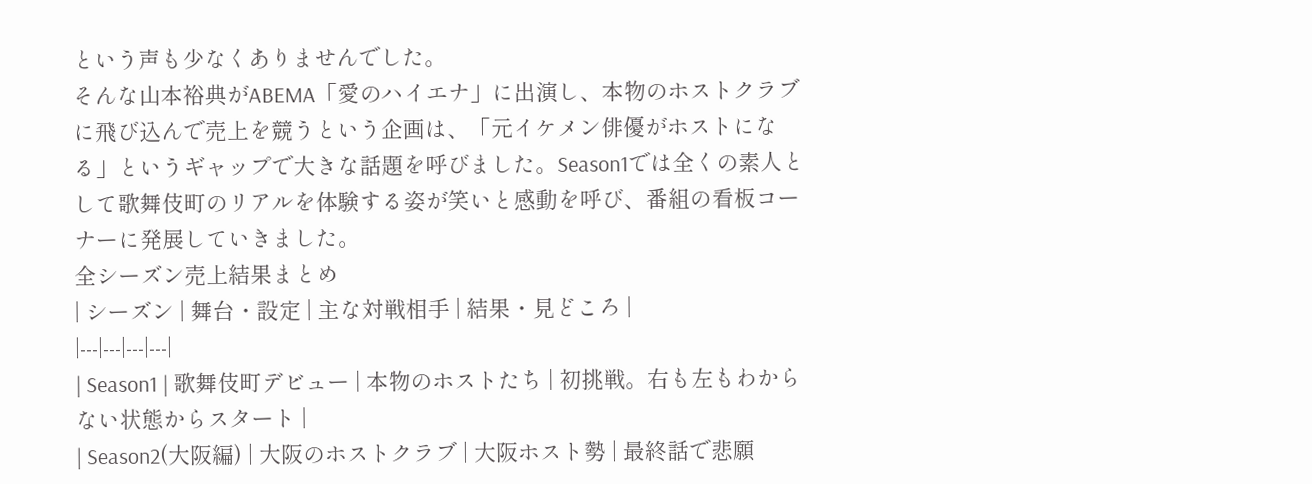という声も少なくありませんでした。
そんな山本裕典がABEMA「愛のハイエナ」に出演し、本物のホストクラブに飛び込んで売上を競うという企画は、「元イケメン俳優がホストになる」というギャップで大きな話題を呼びました。Season1では全くの素人として歌舞伎町のリアルを体験する姿が笑いと感動を呼び、番組の看板コーナーに発展していきました。
全シーズン売上結果まとめ
| シーズン | 舞台・設定 | 主な対戦相手 | 結果・見どころ |
|---|---|---|---|
| Season1 | 歌舞伎町デビュー | 本物のホストたち | 初挑戦。右も左もわからない状態からスタート |
| Season2(大阪編) | 大阪のホストクラブ | 大阪ホスト勢 | 最終話で悲願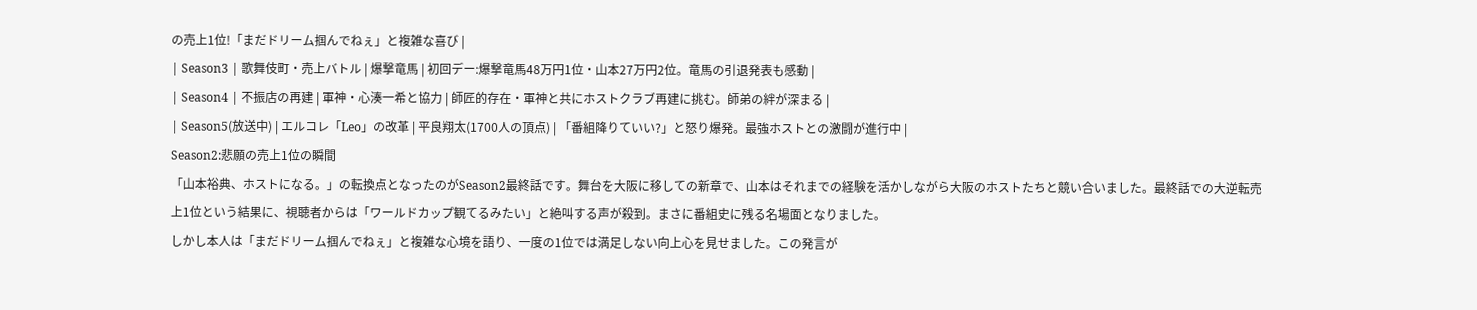の売上1位!「まだドリーム掴んでねぇ」と複雑な喜び |
| Season3 | 歌舞伎町・売上バトル | 爆撃竜馬 | 初回デー:爆撃竜馬48万円1位・山本27万円2位。竜馬の引退発表も感動 |
| Season4 | 不振店の再建 | 軍神・心湊一希と協力 | 師匠的存在・軍神と共にホストクラブ再建に挑む。師弟の絆が深まる |
| Season5(放送中) | エルコレ「Leo」の改革 | 平良翔太(1700人の頂点) | 「番組降りていい?」と怒り爆発。最強ホストとの激闘が進行中 |
Season2:悲願の売上1位の瞬間
「山本裕典、ホストになる。」の転換点となったのがSeason2最終話です。舞台を大阪に移しての新章で、山本はそれまでの経験を活かしながら大阪のホストたちと競い合いました。最終話での大逆転売上1位という結果に、視聴者からは「ワールドカップ観てるみたい」と絶叫する声が殺到。まさに番組史に残る名場面となりました。
しかし本人は「まだドリーム掴んでねぇ」と複雑な心境を語り、一度の1位では満足しない向上心を見せました。この発言が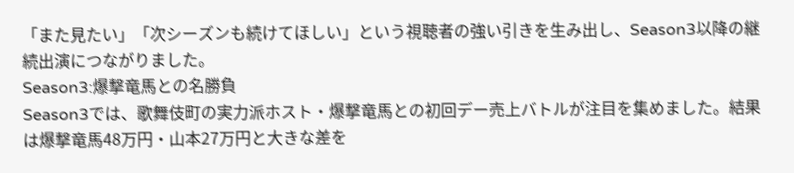「また見たい」「次シーズンも続けてほしい」という視聴者の強い引きを生み出し、Season3以降の継続出演につながりました。
Season3:爆撃竜馬との名勝負
Season3では、歌舞伎町の実力派ホスト・爆撃竜馬との初回デー売上バトルが注目を集めました。結果は爆撃竜馬48万円・山本27万円と大きな差を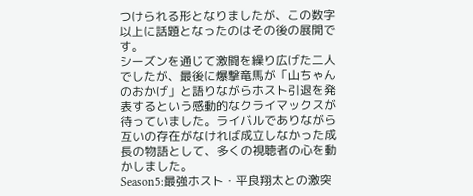つけられる形となりましたが、この数字以上に話題となったのはその後の展開です。
シーズンを通じて激闘を繰り広げた二人でしたが、最後に爆撃竜馬が「山ちゃんのおかげ」と語りながらホスト引退を発表するという感動的なクライマックスが待っていました。ライバルでありながら互いの存在がなければ成立しなかった成長の物語として、多くの視聴者の心を動かしました。
Season5:最強ホスト・平良翔太との激突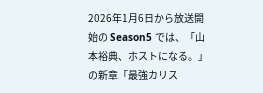2026年1月6日から放送開始の Season5 では、「山本裕典、ホストになる。」の新章「最強カリス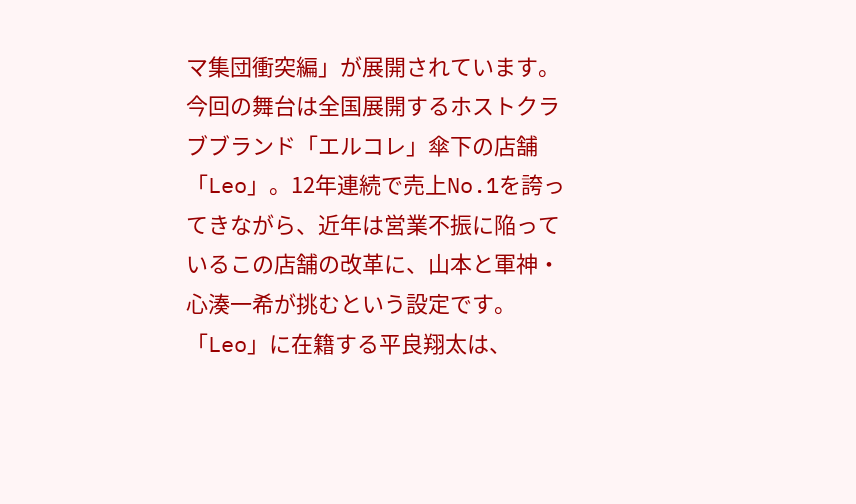マ集団衝突編」が展開されています。今回の舞台は全国展開するホストクラブブランド「エルコレ」傘下の店舗「Leo」。12年連続で売上No.1を誇ってきながら、近年は営業不振に陥っているこの店舗の改革に、山本と軍神・心湊一希が挑むという設定です。
「Leo」に在籍する平良翔太は、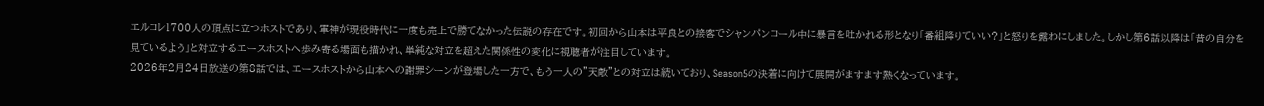エルコレ1700人の頂点に立つホストであり、軍神が現役時代に一度も売上で勝てなかった伝説の存在です。初回から山本は平良との接客でシャンパンコール中に暴言を吐かれる形となり「番組降りていい?」と怒りを露わにしました。しかし第6話以降は「昔の自分を見ているよう」と対立するエースホストへ歩み寄る場面も描かれ、単純な対立を超えた関係性の変化に視聴者が注目しています。
2026年2月24日放送の第8話では、エースホストから山本への謝罪シーンが登場した一方で、もう一人の”天敵”との対立は続いており、Season5の決着に向けて展開がますます熱くなっています。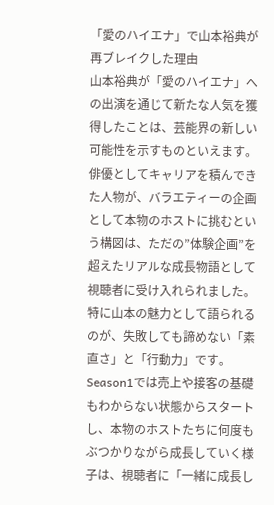「愛のハイエナ」で山本裕典が再ブレイクした理由
山本裕典が「愛のハイエナ」への出演を通じて新たな人気を獲得したことは、芸能界の新しい可能性を示すものといえます。俳優としてキャリアを積んできた人物が、バラエティーの企画として本物のホストに挑むという構図は、ただの”体験企画”を超えたリアルな成長物語として視聴者に受け入れられました。
特に山本の魅力として語られるのが、失敗しても諦めない「素直さ」と「行動力」です。Season1では売上や接客の基礎もわからない状態からスタートし、本物のホストたちに何度もぶつかりながら成長していく様子は、視聴者に「一緒に成長し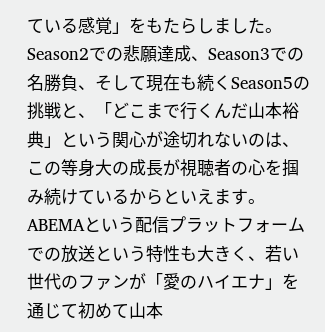ている感覚」をもたらしました。Season2での悲願達成、Season3での名勝負、そして現在も続くSeason5の挑戦と、「どこまで行くんだ山本裕典」という関心が途切れないのは、この等身大の成長が視聴者の心を掴み続けているからといえます。
ABEMAという配信プラットフォームでの放送という特性も大きく、若い世代のファンが「愛のハイエナ」を通じて初めて山本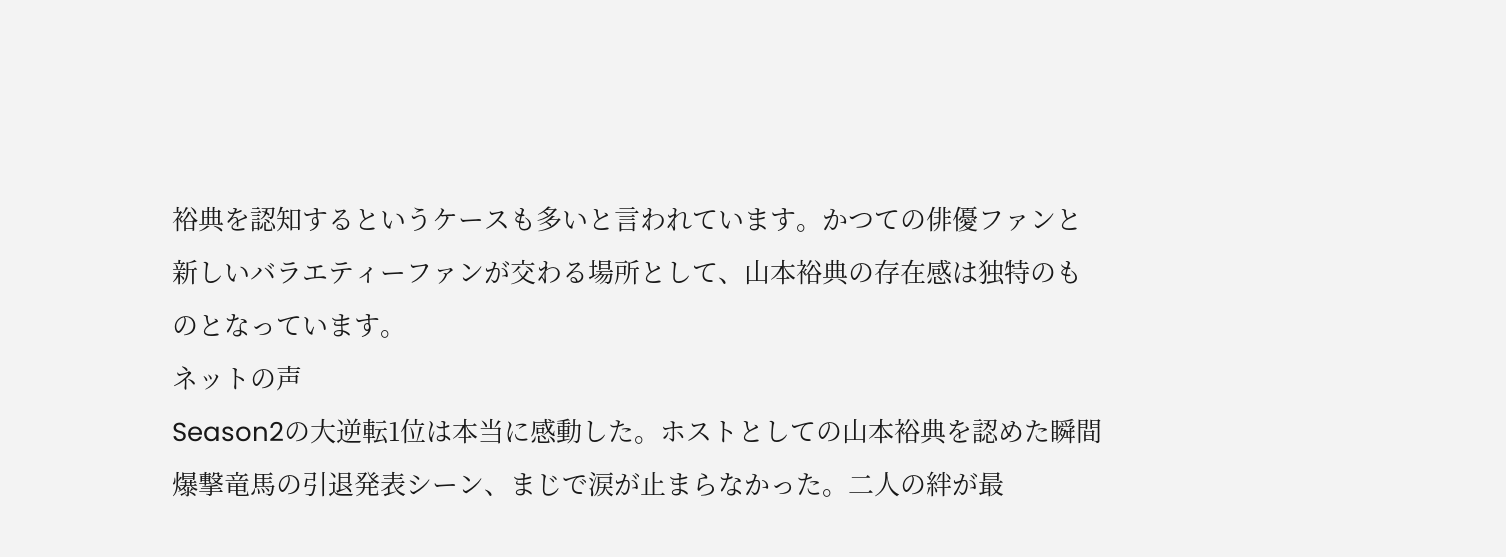裕典を認知するというケースも多いと言われています。かつての俳優ファンと新しいバラエティーファンが交わる場所として、山本裕典の存在感は独特のものとなっています。
ネットの声
Season2の大逆転1位は本当に感動した。ホストとしての山本裕典を認めた瞬間
爆撃竜馬の引退発表シーン、まじで涙が止まらなかった。二人の絆が最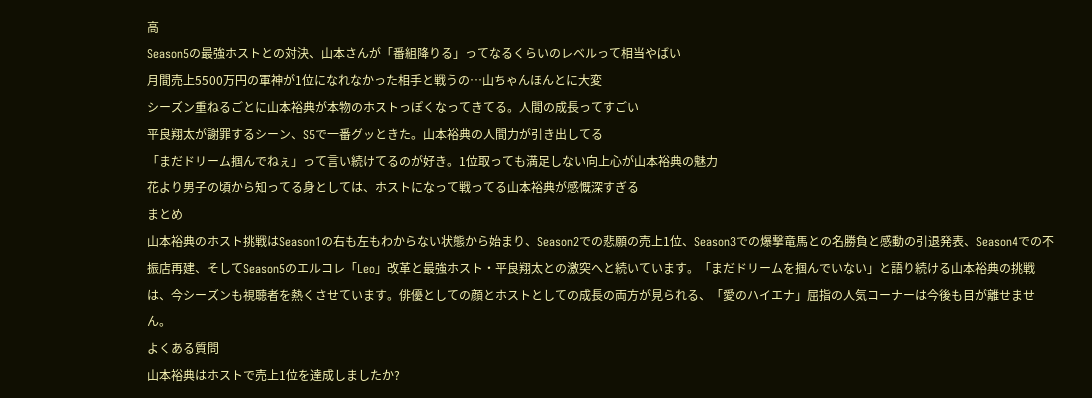高
Season5の最強ホストとの対決、山本さんが「番組降りる」ってなるくらいのレベルって相当やばい
月間売上5500万円の軍神が1位になれなかった相手と戦うの…山ちゃんほんとに大変
シーズン重ねるごとに山本裕典が本物のホストっぽくなってきてる。人間の成長ってすごい
平良翔太が謝罪するシーン、S5で一番グッときた。山本裕典の人間力が引き出してる
「まだドリーム掴んでねぇ」って言い続けてるのが好き。1位取っても満足しない向上心が山本裕典の魅力
花より男子の頃から知ってる身としては、ホストになって戦ってる山本裕典が感慨深すぎる
まとめ
山本裕典のホスト挑戦はSeason1の右も左もわからない状態から始まり、Season2での悲願の売上1位、Season3での爆撃竜馬との名勝負と感動の引退発表、Season4での不振店再建、そしてSeason5のエルコレ「Leo」改革と最強ホスト・平良翔太との激突へと続いています。「まだドリームを掴んでいない」と語り続ける山本裕典の挑戦は、今シーズンも視聴者を熱くさせています。俳優としての顔とホストとしての成長の両方が見られる、「愛のハイエナ」屈指の人気コーナーは今後も目が離せません。
よくある質問
山本裕典はホストで売上1位を達成しましたか?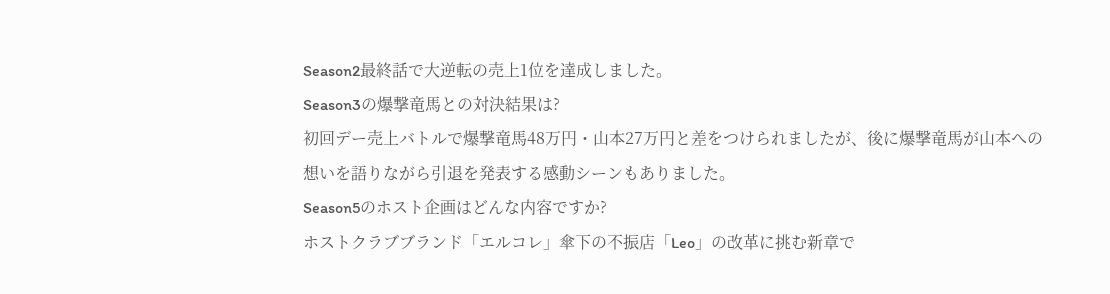Season2最終話で大逆転の売上1位を達成しました。
Season3の爆撃竜馬との対決結果は?
初回デー売上バトルで爆撃竜馬48万円・山本27万円と差をつけられましたが、後に爆撃竜馬が山本への想いを語りながら引退を発表する感動シーンもありました。
Season5のホスト企画はどんな内容ですか?
ホストクラブブランド「エルコレ」傘下の不振店「Leo」の改革に挑む新章で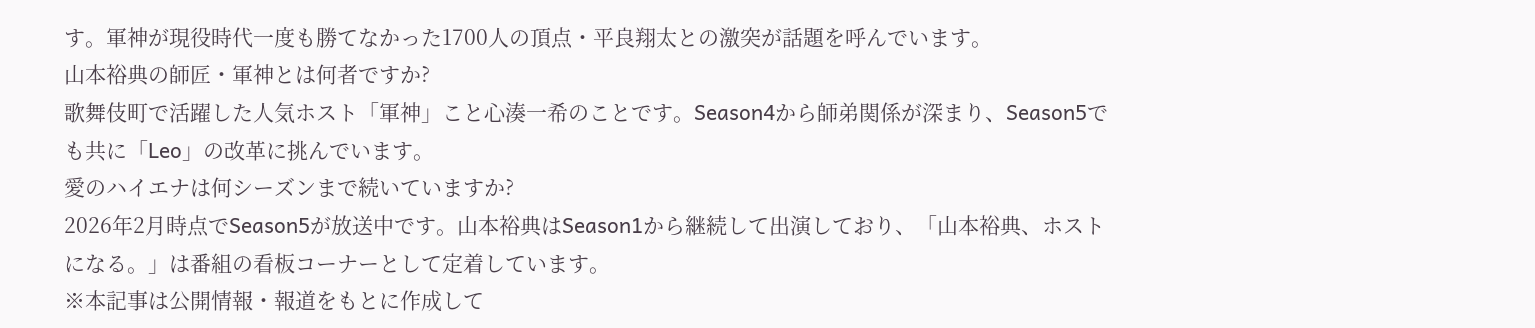す。軍神が現役時代一度も勝てなかった1700人の頂点・平良翔太との激突が話題を呼んでいます。
山本裕典の師匠・軍神とは何者ですか?
歌舞伎町で活躍した人気ホスト「軍神」こと心湊一希のことです。Season4から師弟関係が深まり、Season5でも共に「Leo」の改革に挑んでいます。
愛のハイエナは何シーズンまで続いていますか?
2026年2月時点でSeason5が放送中です。山本裕典はSeason1から継続して出演しており、「山本裕典、ホストになる。」は番組の看板コーナーとして定着しています。
※本記事は公開情報・報道をもとに作成して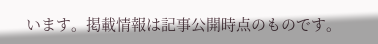います。掲載情報は記事公開時点のものです。